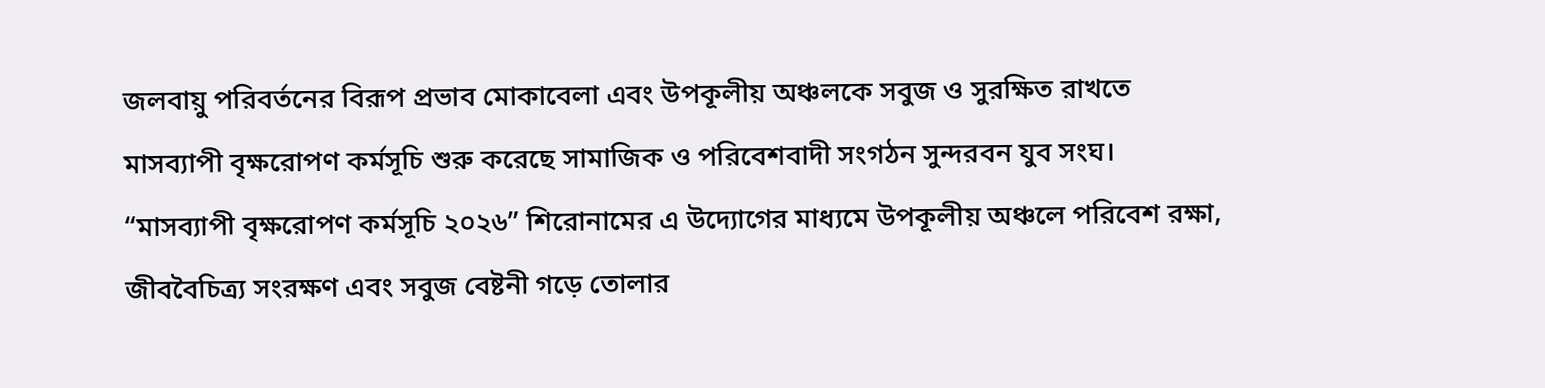জলবায়ু পরিবর্তনের বিরূপ প্রভাব মোকাবেলা এবং উপকূলীয় অঞ্চলকে সবুজ ও সুরক্ষিত রাখতে মাসব্যাপী বৃক্ষরোপণ কর্মসূচি শুরু করেছে সামাজিক ও পরিবেশবাদী সংগঠন সুন্দরবন যুব সংঘ। “মাসব্যাপী বৃক্ষরোপণ কর্মসূচি ২০২৬” শিরোনামের এ উদ্যোগের মাধ্যমে উপকূলীয় অঞ্চলে পরিবেশ রক্ষা, জীববৈচিত্র্য সংরক্ষণ এবং সবুজ বেষ্টনী গড়ে তোলার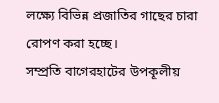লক্ষ্যে বিভিন্ন প্রজাতির গাছের চারা রোপণ করা হচ্ছে।
সম্প্রতি বাগেরহাটের উপকূলীয়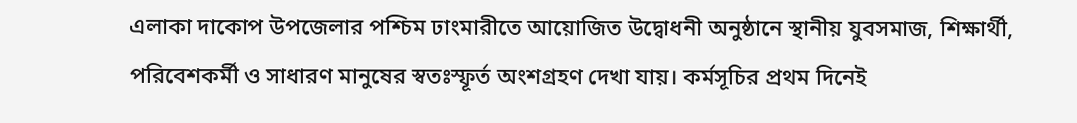এলাকা দাকোপ উপজেলার পশ্চিম ঢাংমারীতে আয়োজিত উদ্বোধনী অনুষ্ঠানে স্থানীয় যুবসমাজ, শিক্ষার্থী, পরিবেশকর্মী ও সাধারণ মানুষের স্বতঃস্ফূর্ত অংশগ্রহণ দেখা যায়। কর্মসূচির প্রথম দিনেই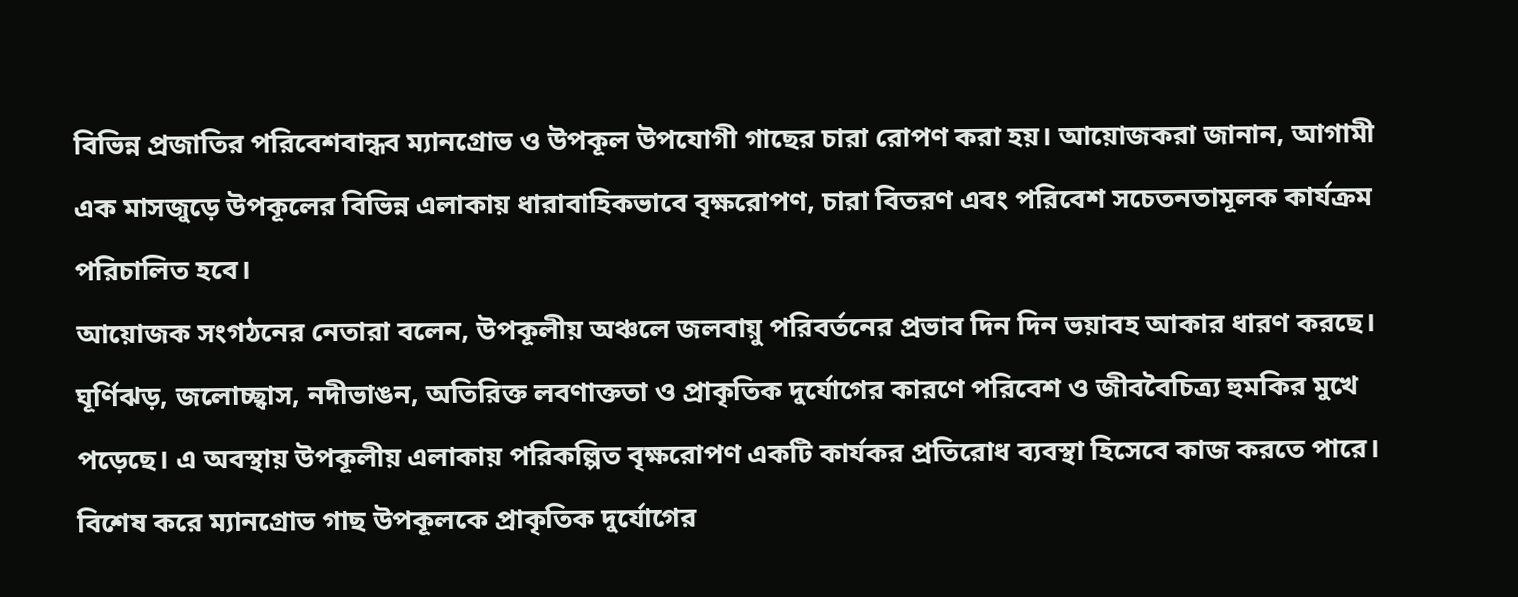বিভিন্ন প্রজাতির পরিবেশবান্ধব ম্যানগ্রোভ ও উপকূল উপযোগী গাছের চারা রোপণ করা হয়। আয়োজকরা জানান, আগামী এক মাসজুড়ে উপকূলের বিভিন্ন এলাকায় ধারাবাহিকভাবে বৃক্ষরোপণ, চারা বিতরণ এবং পরিবেশ সচেতনতামূলক কার্যক্রম পরিচালিত হবে।
আয়োজক সংগঠনের নেতারা বলেন, উপকূলীয় অঞ্চলে জলবায়ু পরিবর্তনের প্রভাব দিন দিন ভয়াবহ আকার ধারণ করছে। ঘূর্ণিঝড়, জলোচ্ছ্বাস, নদীভাঙন, অতিরিক্ত লবণাক্ততা ও প্রাকৃতিক দুর্যোগের কারণে পরিবেশ ও জীববৈচিত্র্য হুমকির মুখে পড়েছে। এ অবস্থায় উপকূলীয় এলাকায় পরিকল্পিত বৃক্ষরোপণ একটি কার্যকর প্রতিরোধ ব্যবস্থা হিসেবে কাজ করতে পারে। বিশেষ করে ম্যানগ্রোভ গাছ উপকূলকে প্রাকৃতিক দুর্যোগের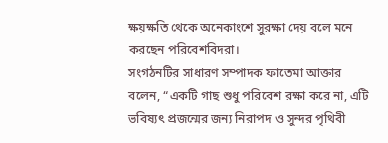ক্ষয়ক্ষতি থেকে অনেকাংশে সুরক্ষা দেয় বলে মনে করছেন পরিবেশবিদরা।
সংগঠনটির সাধারণ সম্পাদক ফাতেমা আক্তার বলেন, “একটি গাছ শুধু পরিবেশ রক্ষা করে না, এটি ভবিষ্যৎ প্রজন্মের জন্য নিরাপদ ও সুন্দর পৃথিবী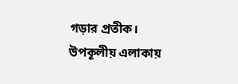গড়ার প্রতীক। উপকূলীয় এলাকায়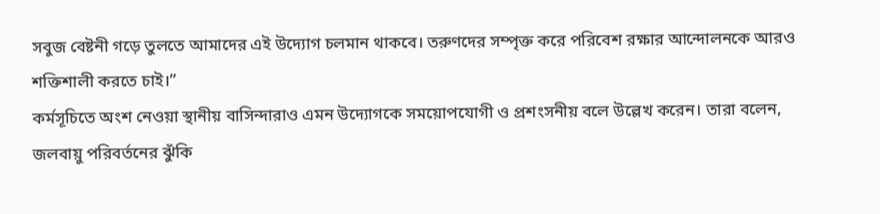সবুজ বেষ্টনী গড়ে তুলতে আমাদের এই উদ্যোগ চলমান থাকবে। তরুণদের সম্পৃক্ত করে পরিবেশ রক্ষার আন্দোলনকে আরও শক্তিশালী করতে চাই।”
কর্মসূচিতে অংশ নেওয়া স্থানীয় বাসিন্দারাও এমন উদ্যোগকে সময়োপযোগী ও প্রশংসনীয় বলে উল্লেখ করেন। তারা বলেন, জলবায়ু পরিবর্তনের ঝুঁকি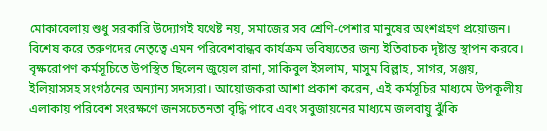মোকাবেলায় শুধু সরকারি উদ্যোগই যথেষ্ট নয়, সমাজের সব শ্রেণি-পেশার মানুষের অংশগ্রহণ প্রয়োজন। বিশেষ করে তরুণদের নেতৃত্বে এমন পরিবেশবান্ধব কার্যক্রম ভবিষ্যতের জন্য ইতিবাচক দৃষ্টান্ত স্থাপন করবে।
বৃক্ষরোপণ কর্মসূচিতে উপস্থিত ছিলেন জুয়েল রানা, সাকিবুল ইসলাম, মাসুম বিল্লাহ, সাগর, সঞ্জয়, ইলিয়াসসহ সংগঠনের অন্যান্য সদস্যরা। আয়োজকরা আশা প্রকাশ করেন, এই কর্মসূচির মাধ্যমে উপকূলীয় এলাকায় পরিবেশ সংরক্ষণে জনসচেতনতা বৃদ্ধি পাবে এবং সবুজায়নের মাধ্যমে জলবায়ু ঝুঁকি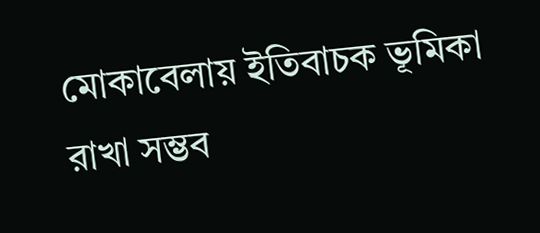মোকাবেলায় ইতিবাচক ভূমিকা রাখা সম্ভব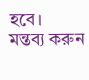হবে।
মন্তব্য করুন